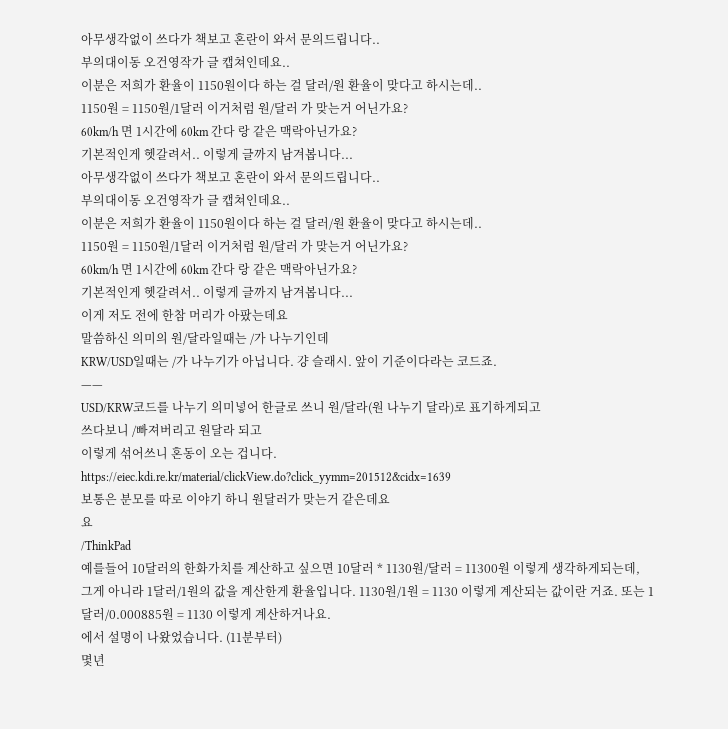아무생각없이 쓰다가 책보고 혼란이 와서 문의드립니다..
부의대이동 오건영작가 글 캡쳐인데요..
이분은 저희가 환율이 1150원이다 하는 걸 달러/원 환율이 맞다고 하시는데..
1150원 = 1150원/1달러 이거처럼 원/달러 가 맞는거 어닌가요?
60km/h 면 1시간에 60km 간다 랑 같은 맥락아닌가요?
기본적인게 헷갈려서.. 이렇게 글까지 남겨봅니다...
아무생각없이 쓰다가 책보고 혼란이 와서 문의드립니다..
부의대이동 오건영작가 글 캡쳐인데요..
이분은 저희가 환율이 1150원이다 하는 걸 달러/원 환율이 맞다고 하시는데..
1150원 = 1150원/1달러 이거처럼 원/달러 가 맞는거 어닌가요?
60km/h 면 1시간에 60km 간다 랑 같은 맥락아닌가요?
기본적인게 헷갈려서.. 이렇게 글까지 남겨봅니다...
이게 저도 전에 한참 머리가 아팠는데요
말씀하신 의미의 원/달라일때는 /가 나누기인데
KRW/USD일때는 /가 나누기가 아닙니다. 걍 슬래시. 앞이 기준이다라는 코드죠.
——
USD/KRW코드를 나누기 의미넣어 한글로 쓰니 원/달라(원 나누기 달라)로 표기하게되고
쓰다보니 /빠져버리고 원달라 되고
이렇게 섞어쓰니 혼동이 오는 겁니다.
https://eiec.kdi.re.kr/material/clickView.do?click_yymm=201512&cidx=1639
보통은 분모를 따로 이야기 하니 원달러가 맞는거 같은데요
요
/ThinkPad
예를들어 10달러의 한화가치를 계산하고 싶으면 10달러 * 1130원/달러 = 11300원 이렇게 생각하게되는데,
그게 아니라 1달러/1원의 값을 계산한게 환율입니다. 1130원/1원 = 1130 이렇게 계산되는 값이란 거죠. 또는 1달러/0.000885원 = 1130 이렇게 계산하거나요.
에서 설명이 나왔었습니다. (11분부터)
몇년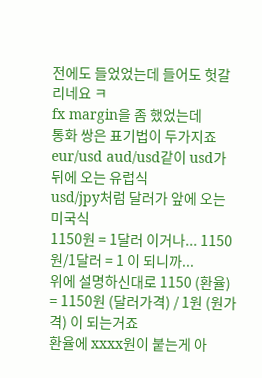전에도 들었었는데 들어도 헛갈리네요 ㅋ
fx margin을 좀 했었는데
통화 쌍은 표기법이 두가지죠
eur/usd aud/usd같이 usd가 뒤에 오는 유럽식
usd/jpy처럼 달러가 앞에 오는 미국식
1150원 = 1달러 이거나... 1150원/1달러 = 1 이 되니까...
위에 설명하신대로 1150 (환율) = 1150원 (달러가격) / 1원 (원가격) 이 되는거죠
환율에 xxxx원이 붙는게 아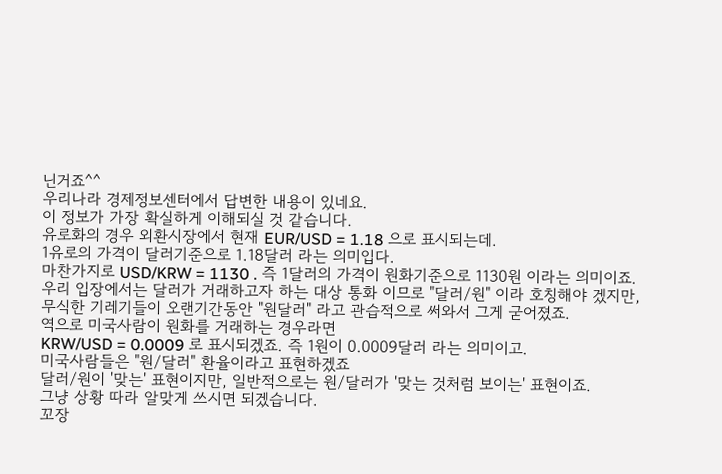닌거죠^^
우리나라 경제정보센터에서 답변한 내용이 있네요.
이 정보가 가장 확실하게 이해되실 것 같습니다.
유로화의 경우 외환시장에서 현재 EUR/USD = 1.18 으로 표시되는데.
1유로의 가격이 달러기준으로 1.18달러 라는 의미입다.
마찬가지로 USD/KRW = 1130 . 즉 1달러의 가격이 원화기준으로 1130원 이라는 의미이죠.
우리 입장에서는 달러가 거래하고자 하는 대상 통화 이므로 "달러/원" 이라 호칭해야 겠지만,
무식한 기레기들이 오랜기간동안 "원달러" 라고 관습적으로 써와서 그게 굳어졌죠.
역으로 미국사람이 원화를 거래하는 경우라면
KRW/USD = 0.0009 로 표시되겠죠. 즉 1원이 0.0009달러 라는 의미이고.
미국사람들은 "원/달러" 환율이라고 표현하겠죠
달러/원이 '맞는' 표현이지만, 일반적으로는 원/달러가 '맞는 것처럼 보이는' 표현이죠.
그냥 상황 따라 알맞게 쓰시면 되겠습니다.
꼬장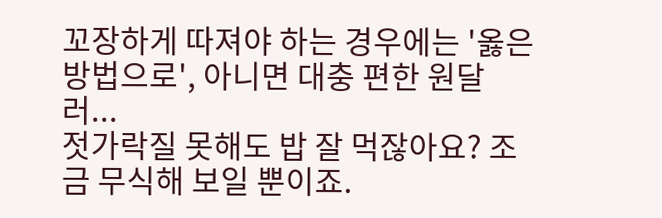꼬장하게 따져야 하는 경우에는 '옳은 방법으로', 아니면 대충 편한 원달러...
젓가락질 못해도 밥 잘 먹잖아요? 조금 무식해 보일 뿐이죠.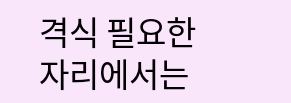격식 필요한 자리에서는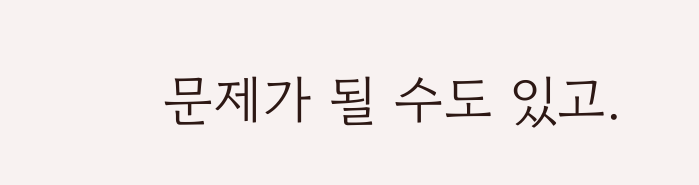문제가 될 수도 있고.